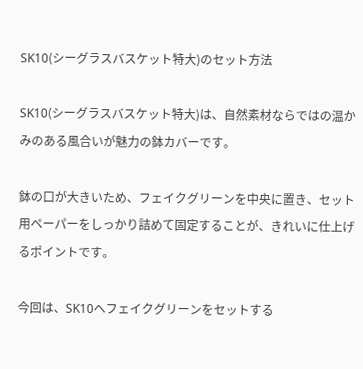SK10(シーグラスバスケット特大)のセット方法

SK10(シーグラスバスケット特大)は、自然素材ならではの温かみのある風合いが魅力の鉢カバーです。

鉢の口が大きいため、フェイクグリーンを中央に置き、セット用ペーパーをしっかり詰めて固定することが、きれいに仕上げるポイントです。

今回は、SK10へフェイクグリーンをセットする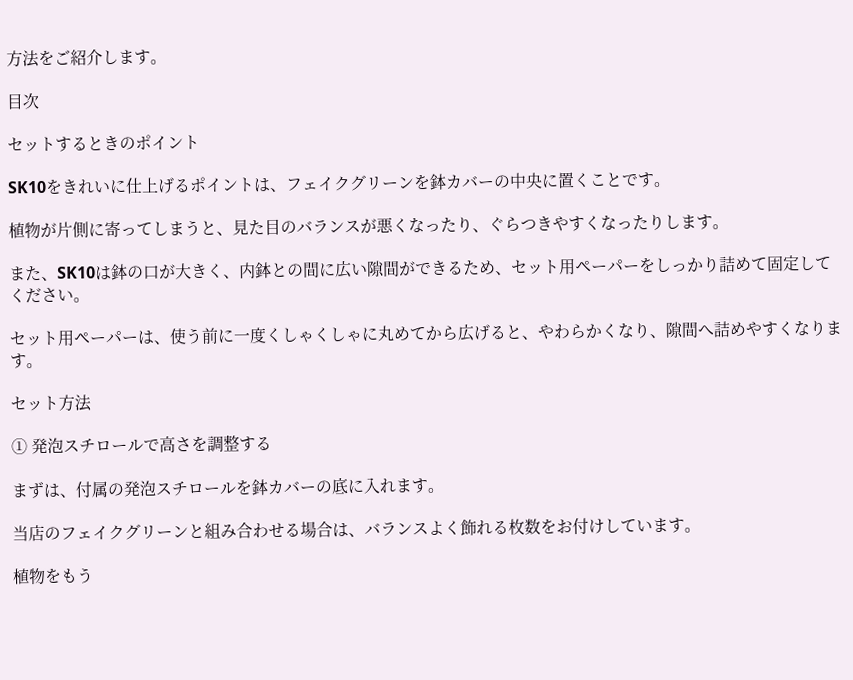方法をご紹介します。

目次

セットするときのポイント

SK10をきれいに仕上げるポイントは、フェイクグリーンを鉢カバーの中央に置くことです。

植物が片側に寄ってしまうと、見た目のバランスが悪くなったり、ぐらつきやすくなったりします。

また、SK10は鉢の口が大きく、内鉢との間に広い隙間ができるため、セット用ペーパーをしっかり詰めて固定してください。

セット用ペーパーは、使う前に一度くしゃくしゃに丸めてから広げると、やわらかくなり、隙間へ詰めやすくなります。

セット方法

① 発泡スチロールで高さを調整する

まずは、付属の発泡スチロールを鉢カバーの底に入れます。

当店のフェイクグリーンと組み合わせる場合は、バランスよく飾れる枚数をお付けしています。

植物をもう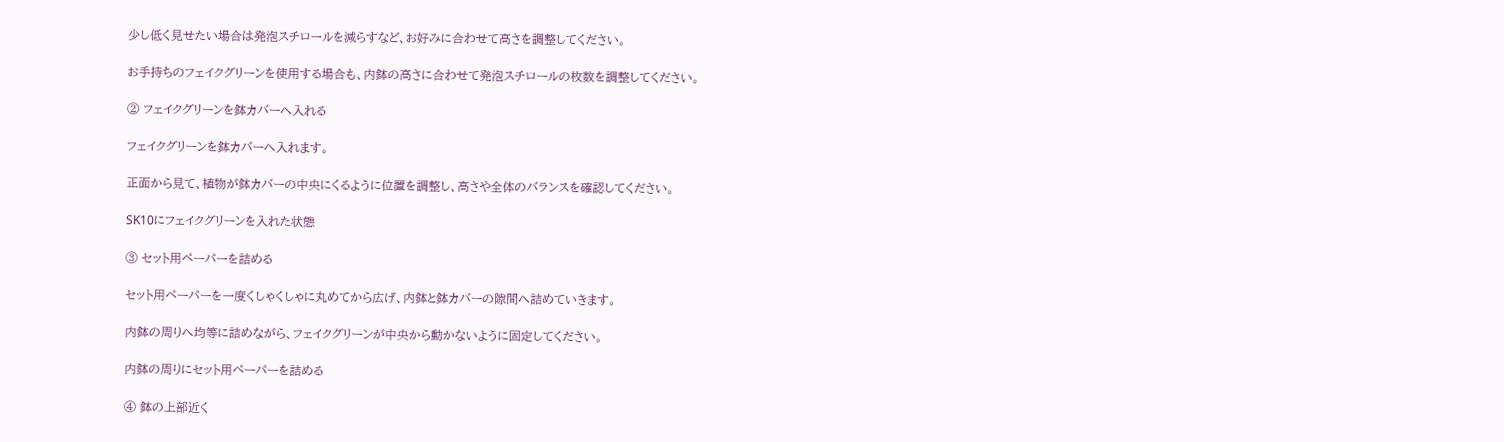少し低く見せたい場合は発泡スチロールを減らすなど、お好みに合わせて高さを調整してください。

お手持ちのフェイクグリーンを使用する場合も、内鉢の高さに合わせて発泡スチロールの枚数を調整してください。

② フェイクグリーンを鉢カバーへ入れる

フェイクグリーンを鉢カバーへ入れます。

正面から見て、植物が鉢カバーの中央にくるように位置を調整し、高さや全体のバランスを確認してください。

SK10にフェイクグリーンを入れた状態

③ セット用ペーパーを詰める

セット用ペーパーを一度くしゃくしゃに丸めてから広げ、内鉢と鉢カバーの隙間へ詰めていきます。

内鉢の周りへ均等に詰めながら、フェイクグリーンが中央から動かないように固定してください。

内鉢の周りにセット用ペーパーを詰める

④ 鉢の上部近く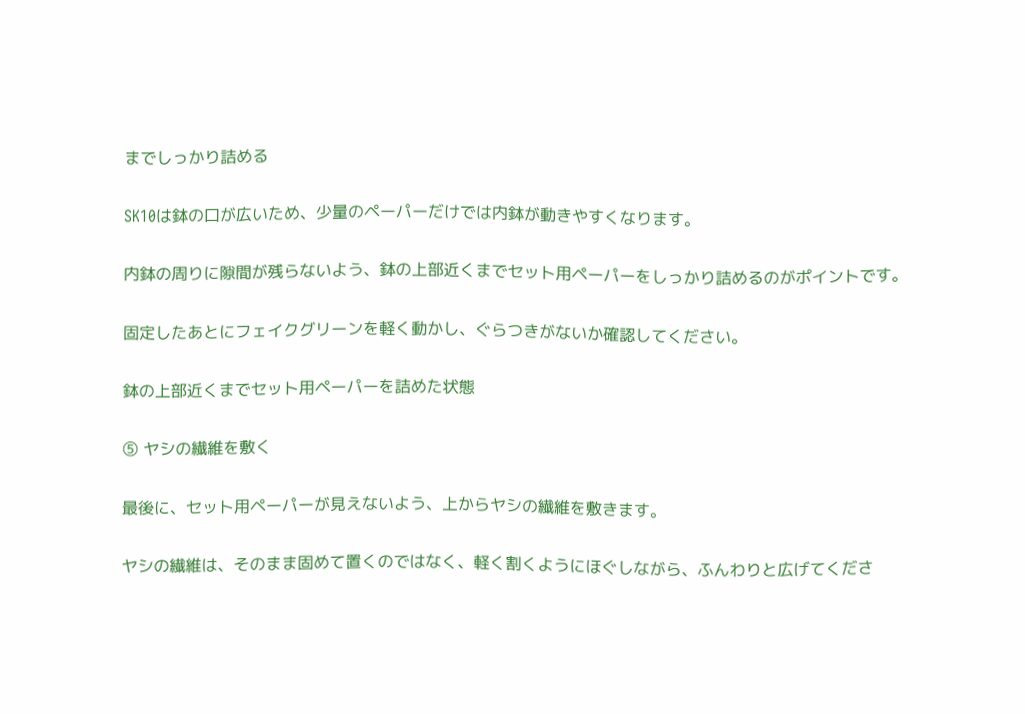までしっかり詰める

SK10は鉢の口が広いため、少量のペーパーだけでは内鉢が動きやすくなります。

内鉢の周りに隙間が残らないよう、鉢の上部近くまでセット用ペーパーをしっかり詰めるのがポイントです。

固定したあとにフェイクグリーンを軽く動かし、ぐらつきがないか確認してください。

鉢の上部近くまでセット用ペーパーを詰めた状態

⑤ ヤシの繊維を敷く

最後に、セット用ペーパーが見えないよう、上からヤシの繊維を敷きます。

ヤシの繊維は、そのまま固めて置くのではなく、軽く割くようにほぐしながら、ふんわりと広げてくださ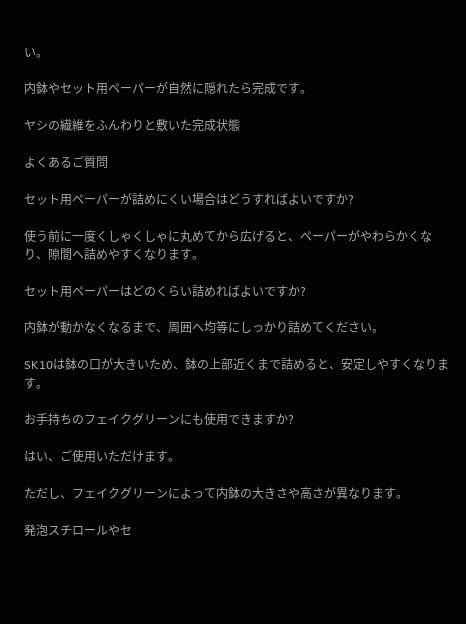い。

内鉢やセット用ペーパーが自然に隠れたら完成です。

ヤシの繊維をふんわりと敷いた完成状態

よくあるご質問

セット用ペーパーが詰めにくい場合はどうすればよいですか?

使う前に一度くしゃくしゃに丸めてから広げると、ペーパーがやわらかくなり、隙間へ詰めやすくなります。

セット用ペーパーはどのくらい詰めればよいですか?

内鉢が動かなくなるまで、周囲へ均等にしっかり詰めてください。

SK10は鉢の口が大きいため、鉢の上部近くまで詰めると、安定しやすくなります。

お手持ちのフェイクグリーンにも使用できますか?

はい、ご使用いただけます。

ただし、フェイクグリーンによって内鉢の大きさや高さが異なります。

発泡スチロールやセ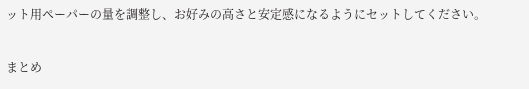ット用ペーパーの量を調整し、お好みの高さと安定感になるようにセットしてください。

まとめ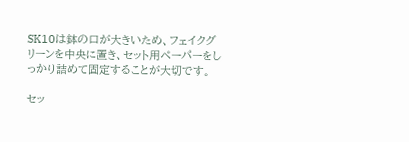SK10は鉢の口が大きいため、フェイクグリーンを中央に置き、セット用ペーパーをしっかり詰めて固定することが大切です。

セッ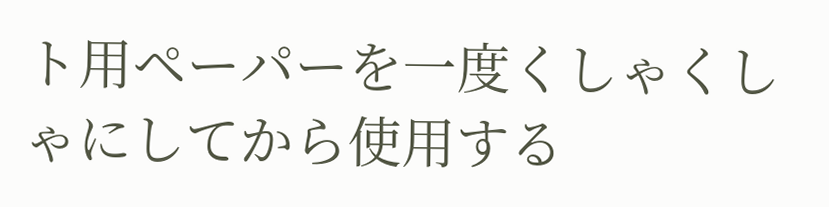ト用ペーパーを一度くしゃくしゃにしてから使用する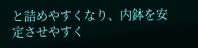と詰めやすくなり、内鉢を安定させやすく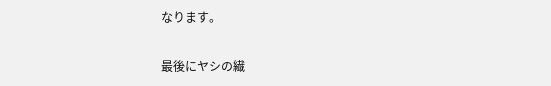なります。

最後にヤシの繊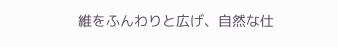維をふんわりと広げ、自然な仕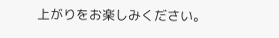上がりをお楽しみください。